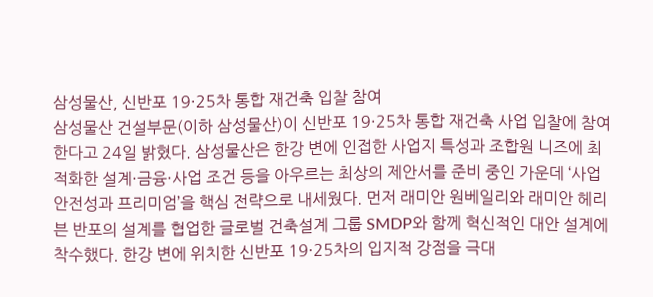삼성물산, 신반포 19·25차 통합 재건축 입찰 참여
삼성물산 건설부문(이하 삼성물산)이 신반포 19·25차 통합 재건축 사업 입찰에 참여한다고 24일 밝혔다. 삼성물산은 한강 변에 인접한 사업지 특성과 조합원 니즈에 최적화한 설계·금융·사업 조건 등을 아우르는 최상의 제안서를 준비 중인 가운데 ‘사업 안전성과 프리미엄’을 핵심 전략으로 내세웠다. 먼저 래미안 원베일리와 래미안 헤리븐 반포의 설계를 협업한 글로벌 건축설계 그룹 SMDP와 함께 혁신적인 대안 설계에 착수했다. 한강 변에 위치한 신반포 19·25차의 입지적 강점을 극대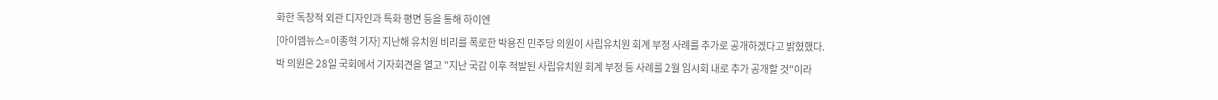화한 독창적 외관 디자인과 특화 평면 등을 통해 하이엔
[아이엠뉴스=이종혁 기자] 지난해 유치원 비리를 폭로한 박용진 민주당 의원이 사립유치원 회계 부정 사례를 추가로 공개하겠다고 밝혔했다.
박 의원은 28일 국회에서 기자회견을 열고 "지난 국감 이후 적발된 사립유치원 회계 부정 등 사례를 2월 임시회 내로 추가 공개할 것"이라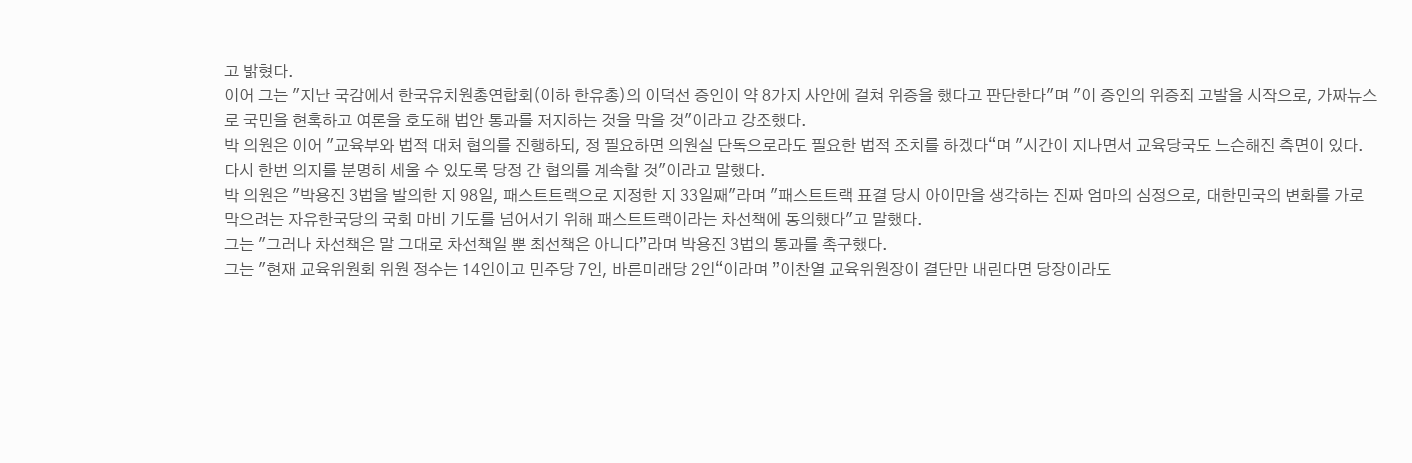고 밝혔다.
이어 그는 "지난 국감에서 한국유치원총연합회(이하 한유총)의 이덕선 증인이 약 8가지 사안에 걸쳐 위증을 했다고 판단한다"며 "이 증인의 위증죄 고발을 시작으로, 가짜뉴스로 국민을 현혹하고 여론을 호도해 법안 통과를 저지하는 것을 막을 것"이라고 강조했다.
박 의원은 이어 "교육부와 법적 대처 협의를 진행하되, 정 필요하면 의원실 단독으로라도 필요한 법적 조치를 하겠다“며 "시간이 지나면서 교육당국도 느슨해진 측면이 있다. 다시 한번 의지를 분명히 세울 수 있도록 당정 간 협의를 계속할 것"이라고 말했다.
박 의원은 "박용진 3법을 발의한 지 98일, 패스트트랙으로 지정한 지 33일째"라며 "패스트트랙 표결 당시 아이만을 생각하는 진짜 엄마의 심정으로, 대한민국의 변화를 가로막으려는 자유한국당의 국회 마비 기도를 넘어서기 위해 패스트트랙이라는 차선책에 동의했다"고 말했다.
그는 "그러나 차선책은 말 그대로 차선책일 뿐 최선책은 아니다”라며 박용진 3법의 통과를 촉구했다.
그는 "현재 교육위원회 위원 정수는 14인이고 민주당 7인, 바른미래당 2인“이라며 ”이찬열 교육위원장이 결단만 내린다면 당장이라도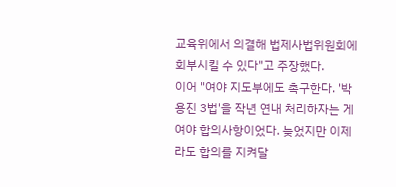교육위에서 의결해 법제사법위원회에 회부시킬 수 있다"고 주장했다.
이어 "여야 지도부에도 촉구한다. '박용진 3법'을 작년 연내 처리하자는 게 여야 합의사항이었다. 늦었지만 이제라도 합의를 지켜달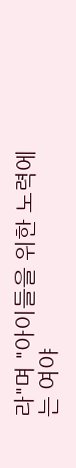라"며 "아이들을 위한 노력에는 여야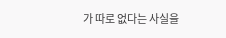가 따로 없다는 사실을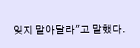잊지 말아달라"고 말했다.